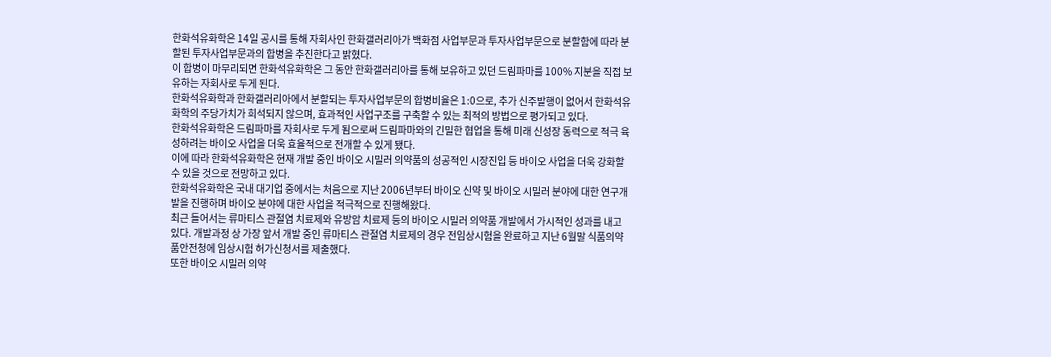한화석유화학은 14일 공시를 통해 자회사인 한화갤러리아가 백화점 사업부문과 투자사업부문으로 분할함에 따라 분할된 투자사업부문과의 합병을 추진한다고 밝혔다.
이 합병이 마무리되면 한화석유화학은 그 동안 한화갤러리아를 통해 보유하고 있던 드림파마를 100% 지분을 직접 보유하는 자회사로 두게 된다.
한화석유화학과 한화갤러리아에서 분할되는 투자사업부문의 합병비율은 1:0으로, 추가 신주발행이 없어서 한화석유화학의 주당가치가 희석되지 않으며, 효과적인 사업구조를 구축할 수 있는 최적의 방법으로 평가되고 있다.
한화석유화학은 드림파마를 자회사로 두게 됨으로써 드림파마와의 긴밀한 협업을 통해 미래 신성장 동력으로 적극 육성하려는 바이오 사업을 더욱 효율적으로 전개할 수 있게 됐다.
이에 따라 한화석유화학은 현재 개발 중인 바이오 시밀러 의약품의 성공적인 시장진입 등 바이오 사업을 더욱 강화할 수 있을 것으로 전망하고 있다.
한화석유화학은 국내 대기업 중에서는 처음으로 지난 2006년부터 바이오 신약 및 바이오 시밀러 분야에 대한 연구개발을 진행하며 바이오 분야에 대한 사업을 적극적으로 진행해왔다.
최근 들어서는 류마티스 관절염 치료제와 유방암 치료제 등의 바이오 시밀러 의약품 개발에서 가시적인 성과를 내고 있다. 개발과정 상 가장 앞서 개발 중인 류마티스 관절염 치료제의 경우 전임상시험을 완료하고 지난 6월말 식품의약품안전청에 임상시험 허가신청서를 제출했다.
또한 바이오 시밀러 의약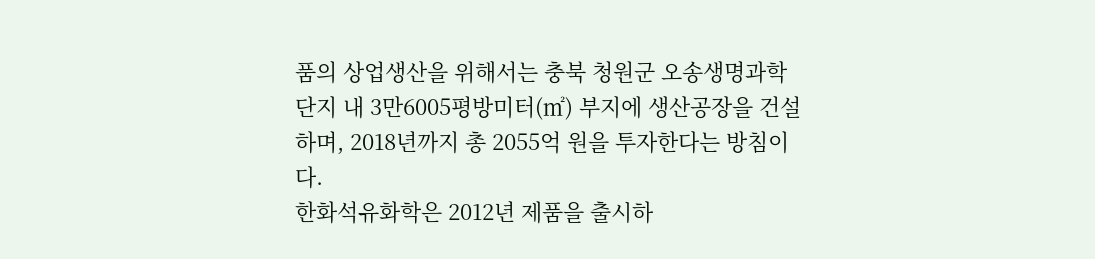품의 상업생산을 위해서는 충북 청원군 오송생명과학단지 내 3만6005평방미터(㎡) 부지에 생산공장을 건설하며, 2018년까지 총 2055억 원을 투자한다는 방침이다.
한화석유화학은 2012년 제품을 출시하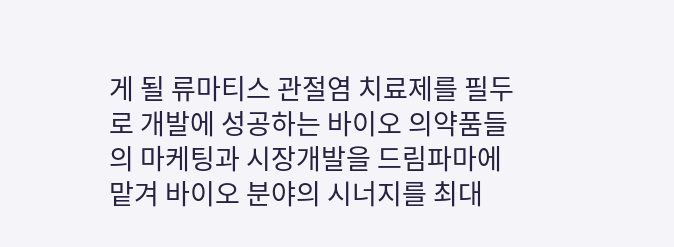게 될 류마티스 관절염 치료제를 필두로 개발에 성공하는 바이오 의약품들의 마케팅과 시장개발을 드림파마에 맡겨 바이오 분야의 시너지를 최대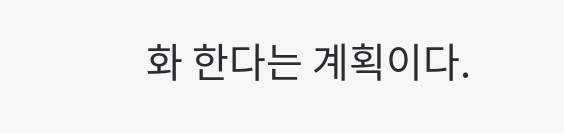화 한다는 계획이다.